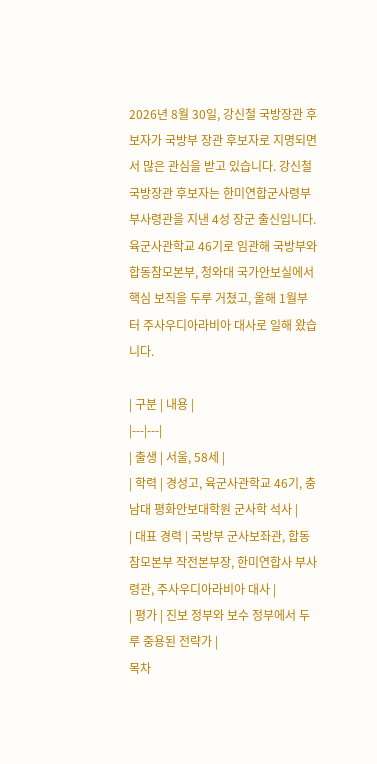2026년 8월 30일, 강신철 국방장관 후보자가 국방부 장관 후보자로 지명되면서 많은 관심을 받고 있습니다. 강신철 국방장관 후보자는 한미연합군사령부 부사령관을 지낸 4성 장군 출신입니다. 육군사관학교 46기로 임관해 국방부와 합동참모본부, 청와대 국가안보실에서 핵심 보직을 두루 거쳤고, 올해 1월부터 주사우디아라비아 대사로 일해 왔습니다.

| 구분 | 내용 |
|---|---|
| 출생 | 서울, 58세 |
| 학력 | 경성고, 육군사관학교 46기, 충남대 평화안보대학원 군사학 석사 |
| 대표 경력 | 국방부 군사보좌관, 합동참모본부 작전본부장, 한미연합사 부사령관, 주사우디아라비아 대사 |
| 평가 | 진보 정부와 보수 정부에서 두루 중용된 전략가 |
목차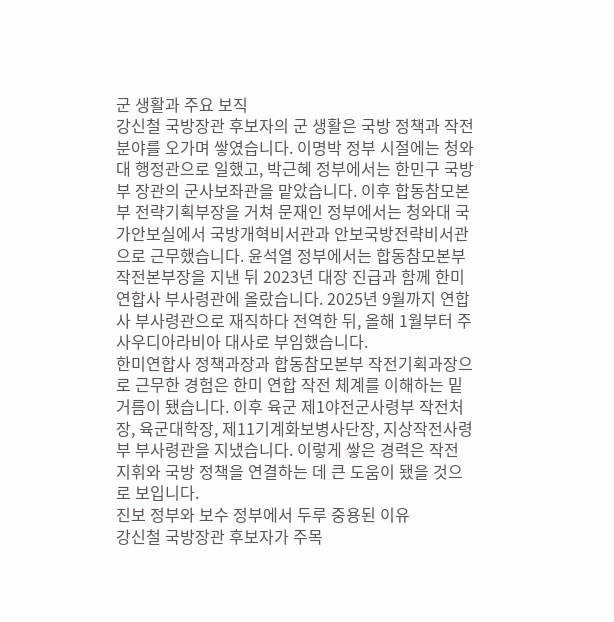군 생활과 주요 보직
강신철 국방장관 후보자의 군 생활은 국방 정책과 작전 분야를 오가며 쌓였습니다. 이명박 정부 시절에는 청와대 행정관으로 일했고, 박근혜 정부에서는 한민구 국방부 장관의 군사보좌관을 맡았습니다. 이후 합동참모본부 전략기획부장을 거쳐 문재인 정부에서는 청와대 국가안보실에서 국방개혁비서관과 안보국방전략비서관으로 근무했습니다. 윤석열 정부에서는 합동참모본부 작전본부장을 지낸 뒤 2023년 대장 진급과 함께 한미연합사 부사령관에 올랐습니다. 2025년 9월까지 연합사 부사령관으로 재직하다 전역한 뒤, 올해 1월부터 주사우디아라비아 대사로 부임했습니다.
한미연합사 정책과장과 합동참모본부 작전기획과장으로 근무한 경험은 한미 연합 작전 체계를 이해하는 밑거름이 됐습니다. 이후 육군 제1야전군사령부 작전처장, 육군대학장, 제11기계화보병사단장, 지상작전사령부 부사령관을 지냈습니다. 이렇게 쌓은 경력은 작전 지휘와 국방 정책을 연결하는 데 큰 도움이 됐을 것으로 보입니다.
진보 정부와 보수 정부에서 두루 중용된 이유
강신철 국방장관 후보자가 주목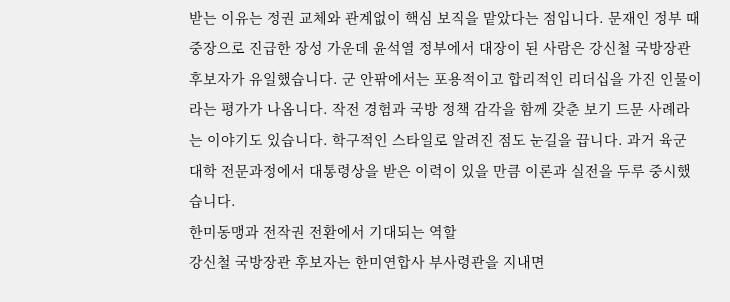받는 이유는 정권 교체와 관계없이 핵심 보직을 맡았다는 점입니다. 문재인 정부 때 중장으로 진급한 장성 가운데 윤석열 정부에서 대장이 된 사람은 강신철 국방장관 후보자가 유일했습니다. 군 안팎에서는 포용적이고 합리적인 리더십을 가진 인물이라는 평가가 나옵니다. 작전 경험과 국방 정책 감각을 함께 갖춘 보기 드문 사례라는 이야기도 있습니다. 학구적인 스타일로 알려진 점도 눈길을 끕니다. 과거 육군 대학 전문과정에서 대통령상을 받은 이력이 있을 만큼 이론과 실전을 두루 중시했습니다.
한미동맹과 전작권 전환에서 기대되는 역할
강신철 국방장관 후보자는 한미연합사 부사령관을 지내면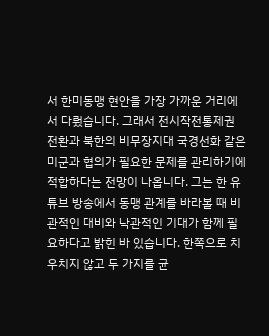서 한미동맹 현안을 가장 가까운 거리에서 다뤘습니다. 그래서 전시작전통제권 전환과 북한의 비무장지대 국경선화 같은 미군과 협의가 필요한 문제를 관리하기에 적합하다는 전망이 나옵니다. 그는 한 유튜브 방송에서 동맹 관계를 바라볼 때 비관적인 대비와 낙관적인 기대가 함께 필요하다고 밝힌 바 있습니다. 한쪽으로 치우치지 않고 두 가지를 균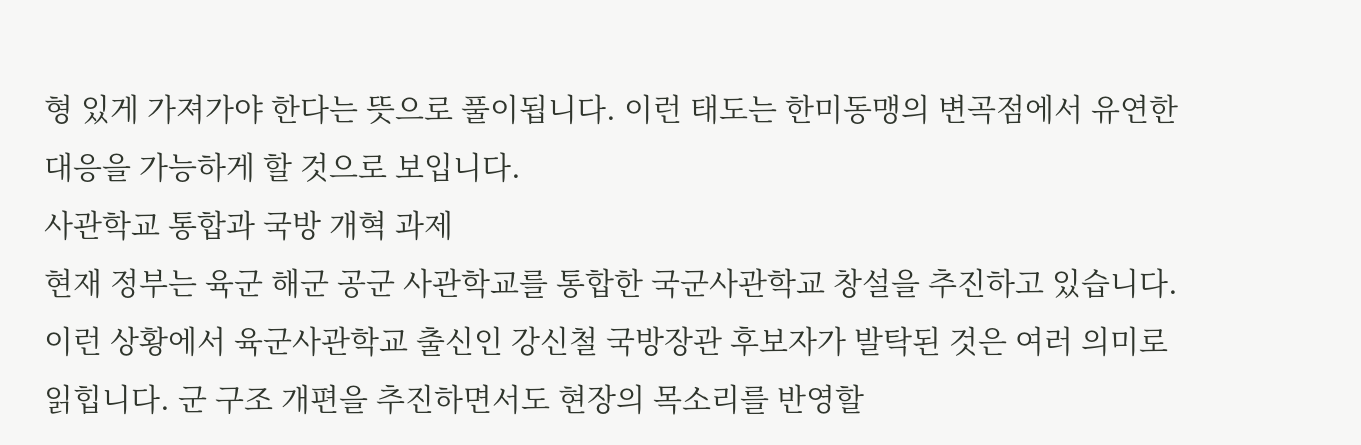형 있게 가져가야 한다는 뜻으로 풀이됩니다. 이런 태도는 한미동맹의 변곡점에서 유연한 대응을 가능하게 할 것으로 보입니다.
사관학교 통합과 국방 개혁 과제
현재 정부는 육군 해군 공군 사관학교를 통합한 국군사관학교 창설을 추진하고 있습니다. 이런 상황에서 육군사관학교 출신인 강신철 국방장관 후보자가 발탁된 것은 여러 의미로 읽힙니다. 군 구조 개편을 추진하면서도 현장의 목소리를 반영할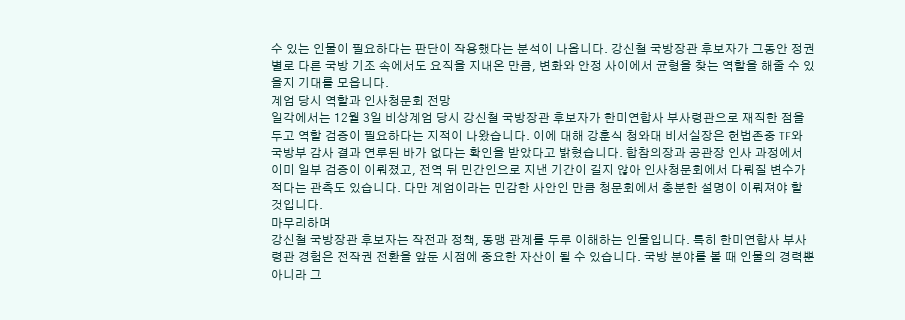수 있는 인물이 필요하다는 판단이 작용했다는 분석이 나옵니다. 강신철 국방장관 후보자가 그동안 정권별로 다른 국방 기조 속에서도 요직을 지내온 만큼, 변화와 안정 사이에서 균형을 찾는 역할을 해줄 수 있을지 기대를 모읍니다.
계엄 당시 역할과 인사청문회 전망
일각에서는 12월 3일 비상계엄 당시 강신철 국방장관 후보자가 한미연합사 부사령관으로 재직한 점을 두고 역할 검증이 필요하다는 지적이 나왔습니다. 이에 대해 강훈식 청와대 비서실장은 헌법존중 TF와 국방부 감사 결과 연루된 바가 없다는 확인을 받았다고 밝혔습니다. 합참의장과 공관장 인사 과정에서 이미 일부 검증이 이뤄졌고, 전역 뒤 민간인으로 지낸 기간이 길지 않아 인사청문회에서 다뤄질 변수가 적다는 관측도 있습니다. 다만 계엄이라는 민감한 사안인 만큼 청문회에서 충분한 설명이 이뤄져야 할 것입니다.
마무리하며
강신철 국방장관 후보자는 작전과 정책, 동맹 관계를 두루 이해하는 인물입니다. 특히 한미연합사 부사령관 경험은 전작권 전환을 앞둔 시점에 중요한 자산이 될 수 있습니다. 국방 분야를 볼 때 인물의 경력뿐 아니라 그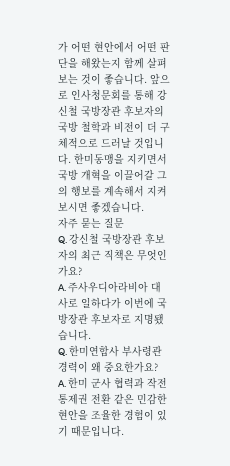가 어떤 현안에서 어떤 판단을 해왔는지 함께 살펴보는 것이 좋습니다. 앞으로 인사청문회를 통해 강신철 국방장관 후보자의 국방 철학과 비전이 더 구체적으로 드러날 것입니다. 한미동맹을 지키면서 국방 개혁을 이끌어갈 그의 행보를 계속해서 지켜보시면 좋겠습니다.
자주 묻는 질문
Q. 강신철 국방장관 후보자의 최근 직책은 무엇인가요?
A. 주사우디아라비아 대사로 일하다가 이번에 국방장관 후보자로 지명됐습니다.
Q. 한미연합사 부사령관 경력이 왜 중요한가요?
A. 한미 군사 협력과 작전 통제권 전환 같은 민감한 현안을 조율한 경험이 있기 때문입니다.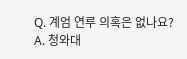Q. 계엄 연루 의혹은 없나요?
A. 청와대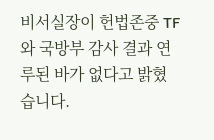비서실장이 헌법존중 TF와 국방부 감사 결과 연루된 바가 없다고 밝혔습니다.